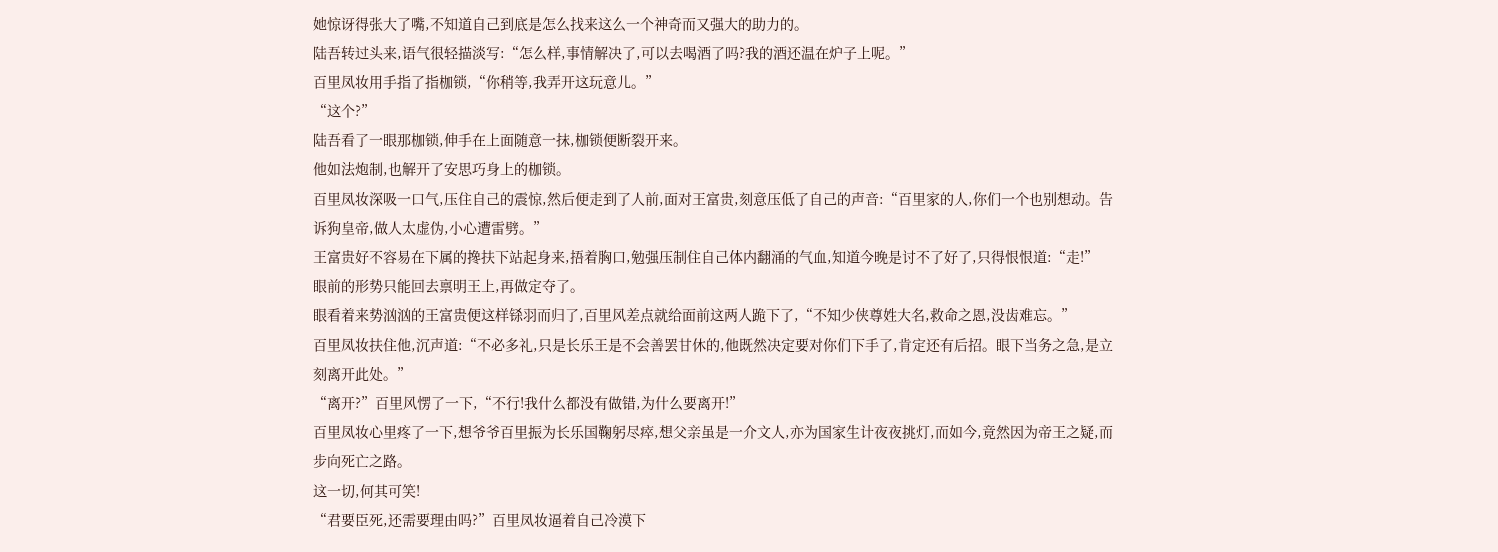她惊讶得张大了嘴,不知道自己到底是怎么找来这么一个神奇而又强大的助力的。
陆吾转过头来,语气很轻描淡写:“怎么样,事情解决了,可以去喝酒了吗?我的酒还温在炉子上呢。”
百里凤妆用手指了指枷锁,“你稍等,我弄开这玩意儿。”
“这个?”
陆吾看了一眼那枷锁,伸手在上面随意一抹,枷锁便断裂开来。
他如法炮制,也解开了安思巧身上的枷锁。
百里凤妆深吸一口气,压住自己的震惊,然后便走到了人前,面对王富贵,刻意压低了自己的声音:“百里家的人,你们一个也别想动。告诉狗皇帝,做人太虚伪,小心遭雷劈。”
王富贵好不容易在下属的搀扶下站起身来,捂着胸口,勉强压制住自己体内翻涌的气血,知道今晚是讨不了好了,只得恨恨道:“走!”
眼前的形势只能回去禀明王上,再做定夺了。
眼看着来势汹汹的王富贵便这样铩羽而归了,百里风差点就给面前这两人跪下了,“不知少侠尊姓大名,救命之恩,没齿难忘。”
百里凤妆扶住他,沉声道:“不必多礼,只是长乐王是不会善罢甘休的,他既然决定要对你们下手了,肯定还有后招。眼下当务之急,是立刻离开此处。”
“离开?”百里风愣了一下,“不行!我什么都没有做错,为什么要离开!”
百里凤妆心里疼了一下,想爷爷百里振为长乐国鞠躬尽瘁,想父亲虽是一介文人,亦为国家生计夜夜挑灯,而如今,竟然因为帝王之疑,而步向死亡之路。
这一切,何其可笑!
“君要臣死,还需要理由吗?”百里凤妆逼着自己冷漠下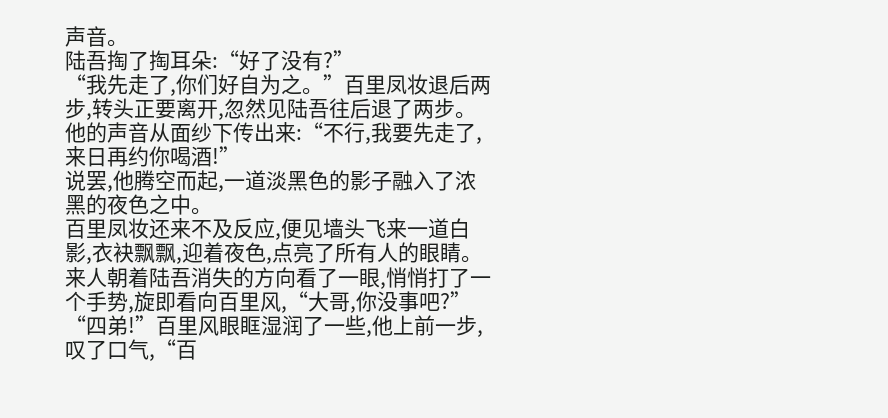声音。
陆吾掏了掏耳朵:“好了没有?”
“我先走了,你们好自为之。”百里凤妆退后两步,转头正要离开,忽然见陆吾往后退了两步。
他的声音从面纱下传出来:“不行,我要先走了,来日再约你喝酒!”
说罢,他腾空而起,一道淡黑色的影子融入了浓黑的夜色之中。
百里凤妆还来不及反应,便见墙头飞来一道白影,衣袂飘飘,迎着夜色,点亮了所有人的眼睛。
来人朝着陆吾消失的方向看了一眼,悄悄打了一个手势,旋即看向百里风,“大哥,你没事吧?”
“四弟!”百里风眼眶湿润了一些,他上前一步,叹了口气,“百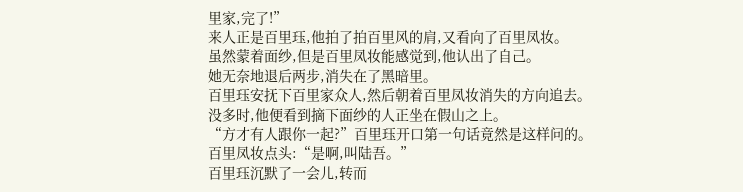里家,完了!”
来人正是百里珏,他拍了拍百里风的肩,又看向了百里凤妆。
虽然蒙着面纱,但是百里凤妆能感觉到,他认出了自己。
她无奈地退后两步,消失在了黑暗里。
百里珏安抚下百里家众人,然后朝着百里凤妆消失的方向追去。
没多时,他便看到摘下面纱的人正坐在假山之上。
“方才有人跟你一起?”百里珏开口第一句话竟然是这样问的。
百里凤妆点头:“是啊,叫陆吾。”
百里珏沉默了一会儿,转而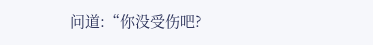问道:“你没受伤吧?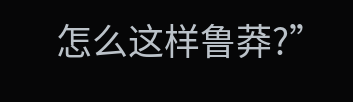怎么这样鲁莽?”